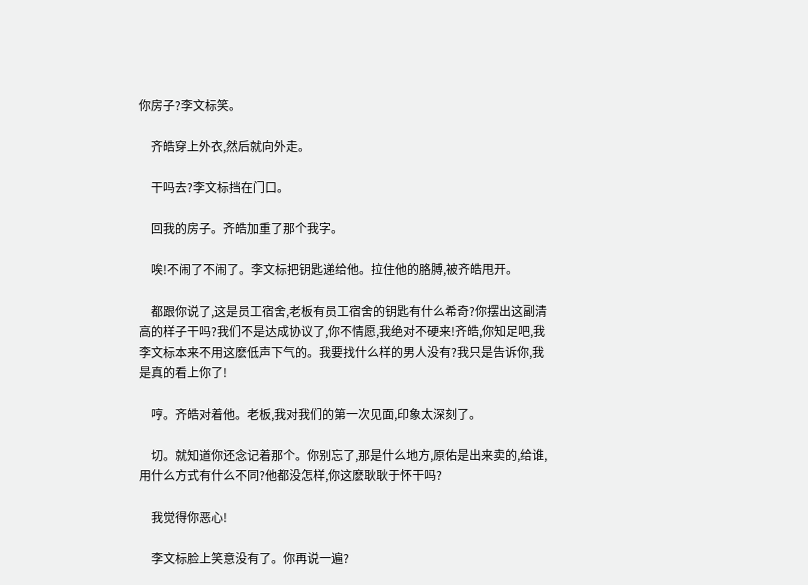你房子?李文标笑。

    齐皓穿上外衣,然后就向外走。

    干吗去?李文标挡在门口。

    回我的房子。齐皓加重了那个我字。

    唉!不闹了不闹了。李文标把钥匙递给他。拉住他的胳膊,被齐皓甩开。

    都跟你说了,这是员工宿舍,老板有员工宿舍的钥匙有什么希奇?你摆出这副清高的样子干吗?我们不是达成协议了,你不情愿,我绝对不硬来!齐皓,你知足吧,我李文标本来不用这麽低声下气的。我要找什么样的男人没有?我只是告诉你,我是真的看上你了!

    哼。齐皓对着他。老板,我对我们的第一次见面,印象太深刻了。

    切。就知道你还念记着那个。你别忘了,那是什么地方,原佑是出来卖的,给谁,用什么方式有什么不同?他都没怎样,你这麽耿耿于怀干吗?

    我觉得你恶心!

    李文标脸上笑意没有了。你再说一遍?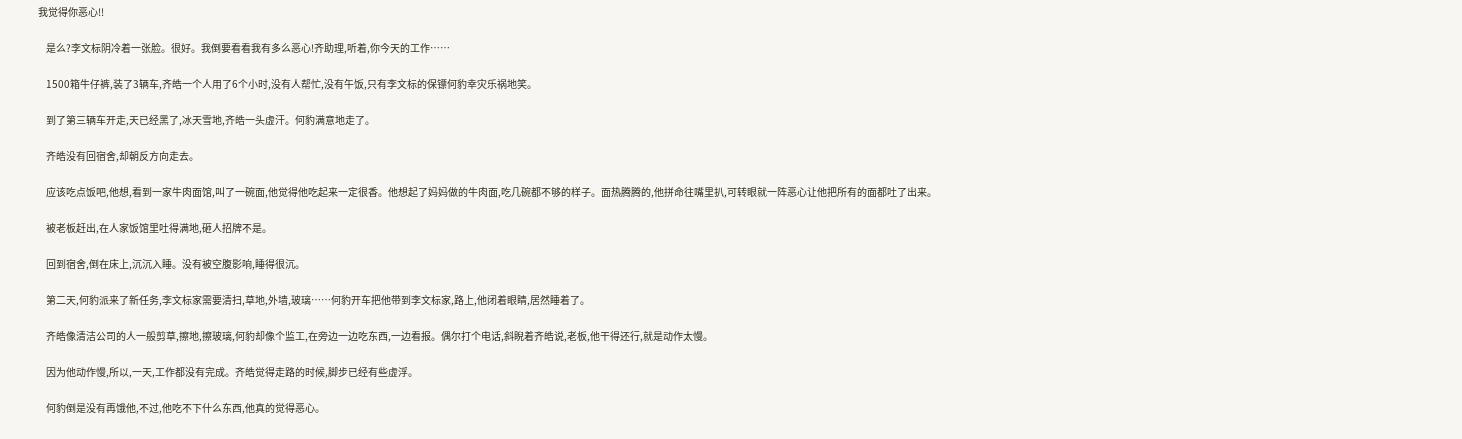我觉得你恶心!!

    是么?李文标阴冷着一张脸。很好。我倒要看看我有多么恶心!齐助理,听着,你今天的工作……

    1500箱牛仔裤,装了3辆车,齐皓一个人用了6个小时,没有人帮忙,没有午饭,只有李文标的保镖何豹幸灾乐祸地笑。

    到了第三辆车开走,天已经黑了,冰天雪地,齐皓一头虚汗。何豹满意地走了。

    齐皓没有回宿舍,却朝反方向走去。

    应该吃点饭吧,他想,看到一家牛肉面馆,叫了一碗面,他觉得他吃起来一定很香。他想起了妈妈做的牛肉面,吃几碗都不够的样子。面热腾腾的,他拼命往嘴里扒,可转眼就一阵恶心让他把所有的面都吐了出来。

    被老板赶出,在人家饭馆里吐得满地,砸人招牌不是。

    回到宿舍,倒在床上,沉沉入睡。没有被空腹影响,睡得很沉。

    第二天,何豹派来了新任务,李文标家需要清扫,草地,外墙,玻璃……何豹开车把他带到李文标家,路上,他闭着眼睛,居然睡着了。

    齐皓像清洁公司的人一般剪草,擦地,擦玻璃,何豹却像个监工,在旁边一边吃东西,一边看报。偶尔打个电话,斜睨着齐皓说,老板,他干得还行,就是动作太慢。

    因为他动作慢,所以,一天,工作都没有完成。齐皓觉得走路的时候,脚步已经有些虚浮。

    何豹倒是没有再饿他,不过,他吃不下什么东西,他真的觉得恶心。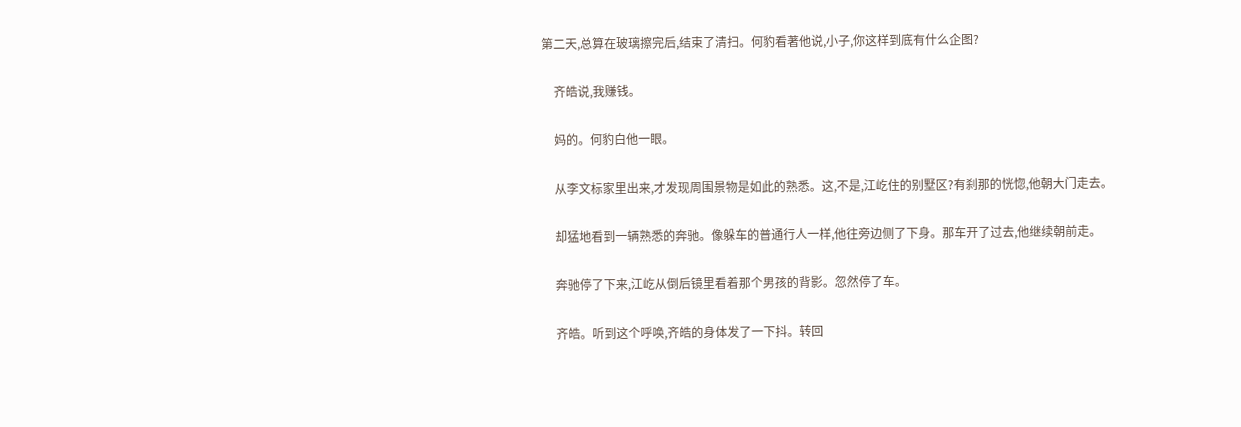第二天,总算在玻璃擦完后,结束了清扫。何豹看著他说,小子,你这样到底有什么企图?

    齐皓说,我赚钱。

    妈的。何豹白他一眼。

    从李文标家里出来,才发现周围景物是如此的熟悉。这,不是,江屹住的别墅区?有刹那的恍惚,他朝大门走去。

    却猛地看到一辆熟悉的奔驰。像躲车的普通行人一样,他往旁边侧了下身。那车开了过去,他继续朝前走。

    奔驰停了下来,江屹从倒后镜里看着那个男孩的背影。忽然停了车。

    齐皓。听到这个呼唤,齐皓的身体发了一下抖。转回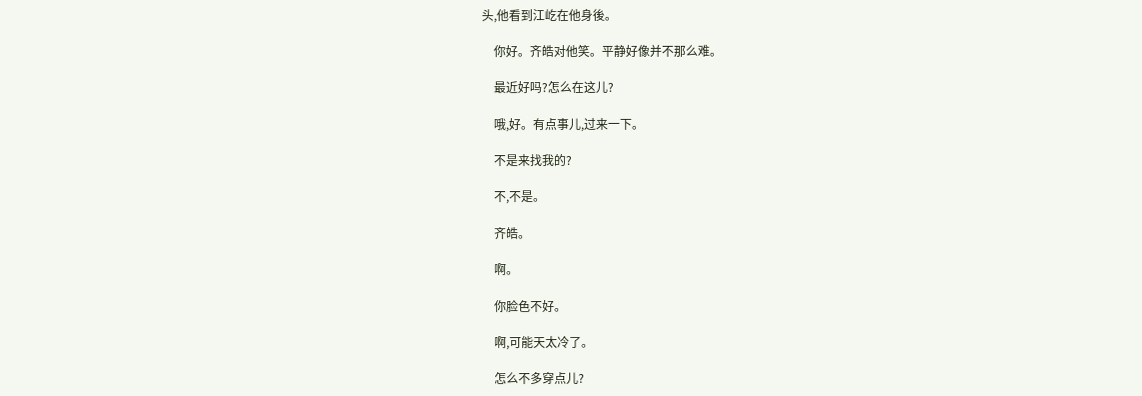头,他看到江屹在他身後。

    你好。齐皓对他笑。平静好像并不那么难。

    最近好吗?怎么在这儿?

    哦,好。有点事儿,过来一下。

    不是来找我的?

    不,不是。

    齐皓。

    啊。

    你脸色不好。

    啊,可能天太冷了。

    怎么不多穿点儿?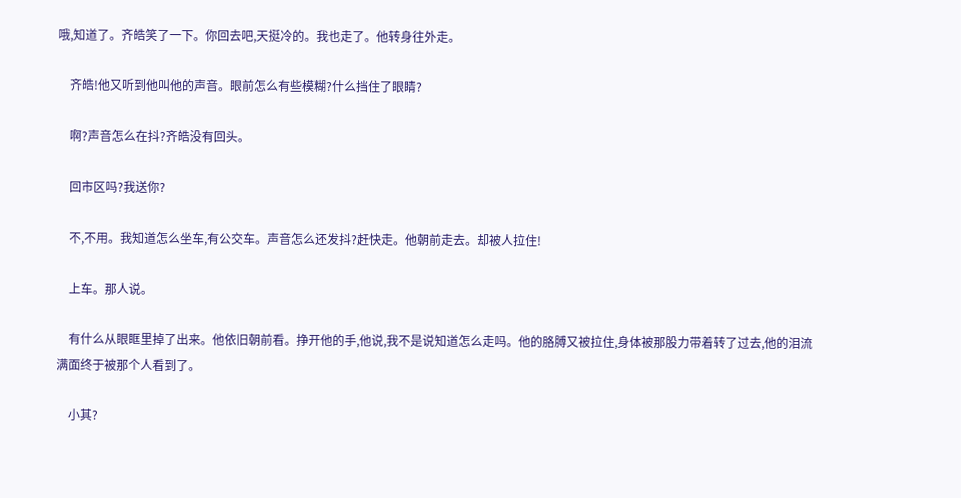哦,知道了。齐皓笑了一下。你回去吧,天挺冷的。我也走了。他转身往外走。

    齐皓!他又听到他叫他的声音。眼前怎么有些模糊?什么挡住了眼睛?

    啊?声音怎么在抖?齐皓没有回头。

    回市区吗?我送你?

    不,不用。我知道怎么坐车,有公交车。声音怎么还发抖?赶快走。他朝前走去。却被人拉住!

    上车。那人说。

    有什么从眼眶里掉了出来。他依旧朝前看。挣开他的手,他说,我不是说知道怎么走吗。他的胳膊又被拉住,身体被那股力带着转了过去,他的泪流满面终于被那个人看到了。

    小其?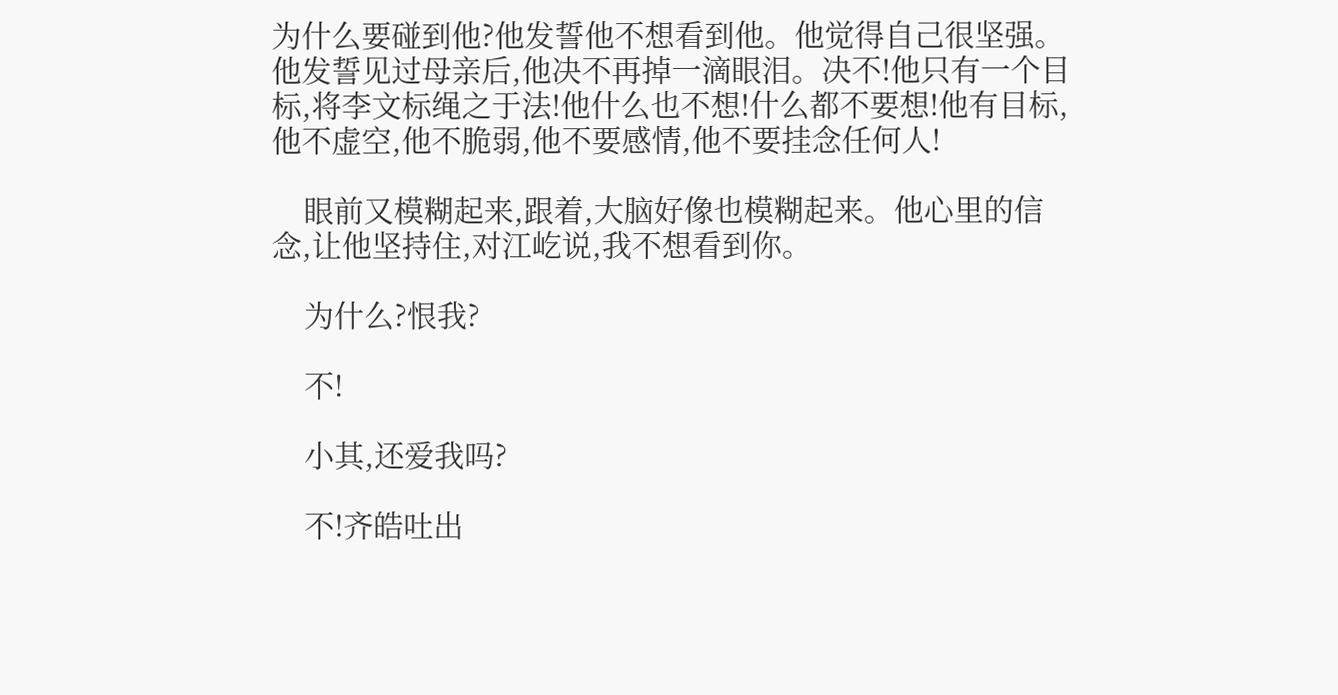为什么要碰到他?他发誓他不想看到他。他觉得自己很坚强。他发誓见过母亲后,他决不再掉一滴眼泪。决不!他只有一个目标,将李文标绳之于法!他什么也不想!什么都不要想!他有目标,他不虚空,他不脆弱,他不要感情,他不要挂念任何人!

    眼前又模糊起来,跟着,大脑好像也模糊起来。他心里的信念,让他坚持住,对江屹说,我不想看到你。

    为什么?恨我?

    不!

    小其,还爱我吗?

    不!齐皓吐出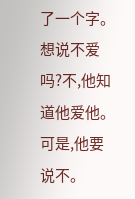了一个字。想说不爱吗?不,他知道他爱他。可是,他要说不。